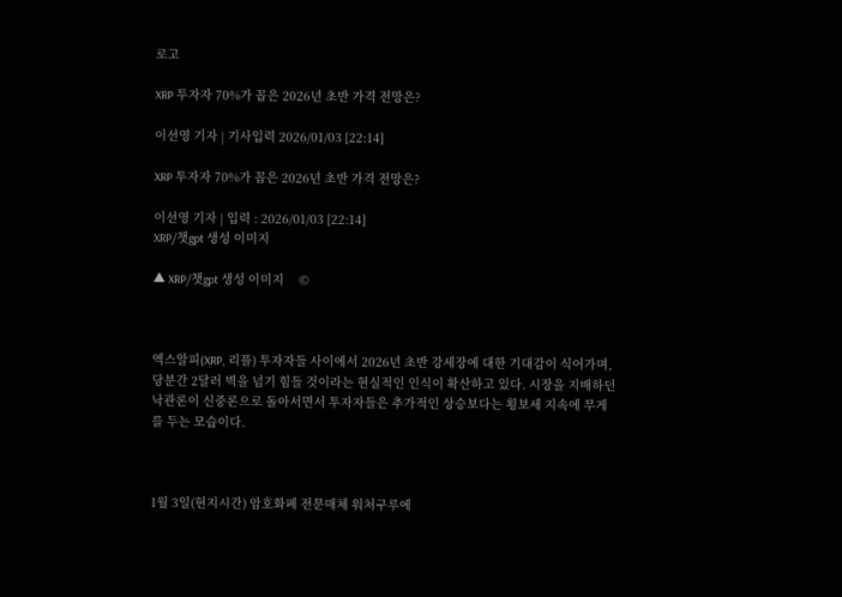로고

XRP 투자자 70%가 꼽은 2026년 초반 가격 전망은?

이선영 기자 | 기사입력 2026/01/03 [22:14]

XRP 투자자 70%가 꼽은 2026년 초반 가격 전망은?

이선영 기자 | 입력 : 2026/01/03 [22:14]
XRP/챗gpt 생성 이미지

▲ XRP/챗gpt 생성 이미지     ©



엑스알피(XRP, 리플) 투자자들 사이에서 2026년 초반 강세장에 대한 기대감이 식어가며, 당분간 2달러 벽을 넘기 힘들 것이라는 현실적인 인식이 확산하고 있다. 시장을 지배하던 낙관론이 신중론으로 돌아서면서 투자자들은 추가적인 상승보다는 횡보세 지속에 무게를 두는 모습이다.



1월 3일(현지시간) 암호화폐 전문매체 워처구루에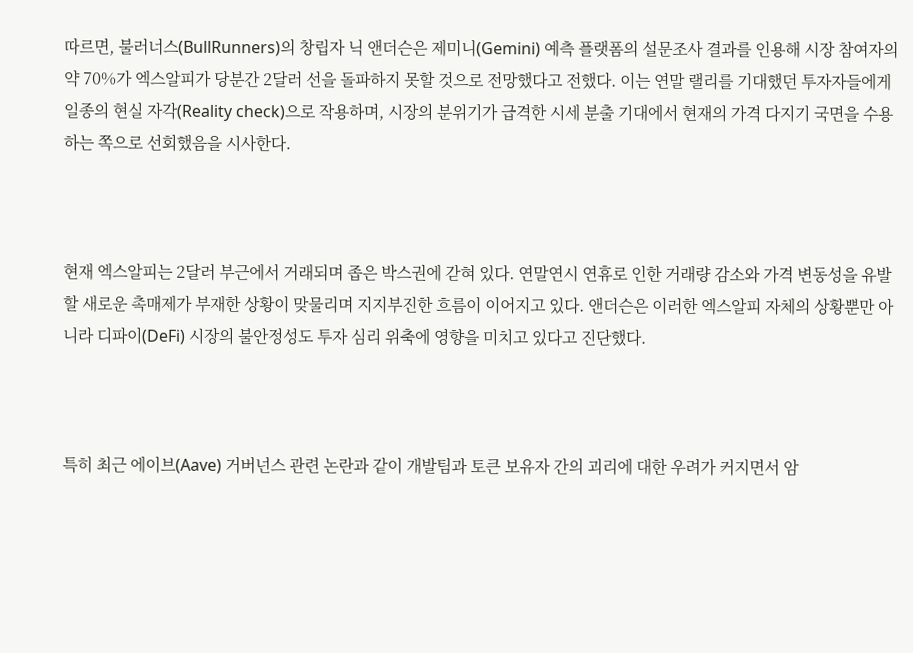따르면, 불러너스(BullRunners)의 창립자 닉 앤더슨은 제미니(Gemini) 예측 플랫폼의 설문조사 결과를 인용해 시장 참여자의 약 70%가 엑스알피가 당분간 2달러 선을 돌파하지 못할 것으로 전망했다고 전했다. 이는 연말 랠리를 기대했던 투자자들에게 일종의 현실 자각(Reality check)으로 작용하며, 시장의 분위기가 급격한 시세 분출 기대에서 현재의 가격 다지기 국면을 수용하는 쪽으로 선회했음을 시사한다.



현재 엑스알피는 2달러 부근에서 거래되며 좁은 박스권에 갇혀 있다. 연말연시 연휴로 인한 거래량 감소와 가격 변동성을 유발할 새로운 촉매제가 부재한 상황이 맞물리며 지지부진한 흐름이 이어지고 있다. 앤더슨은 이러한 엑스알피 자체의 상황뿐만 아니라 디파이(DeFi) 시장의 불안정성도 투자 심리 위축에 영향을 미치고 있다고 진단했다.



특히 최근 에이브(Aave) 거버넌스 관련 논란과 같이 개발팀과 토큰 보유자 간의 괴리에 대한 우려가 커지면서 암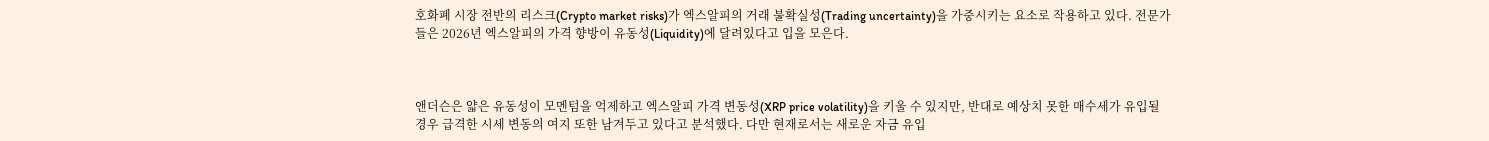호화폐 시장 전반의 리스크(Crypto market risks)가 엑스알피의 거래 불확실성(Trading uncertainty)을 가중시키는 요소로 작용하고 있다. 전문가들은 2026년 엑스알피의 가격 향방이 유동성(Liquidity)에 달려있다고 입을 모은다.



앤더슨은 얇은 유동성이 모멘텀을 억제하고 엑스알피 가격 변동성(XRP price volatility)을 키울 수 있지만, 반대로 예상치 못한 매수세가 유입될 경우 급격한 시세 변동의 여지 또한 남겨두고 있다고 분석했다. 다만 현재로서는 새로운 자금 유입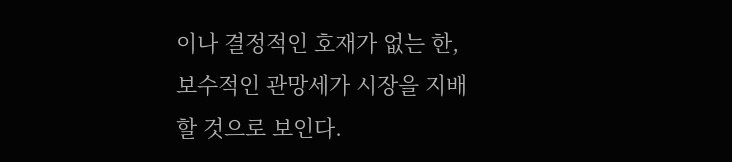이나 결정적인 호재가 없는 한, 보수적인 관망세가 시장을 지배할 것으로 보인다.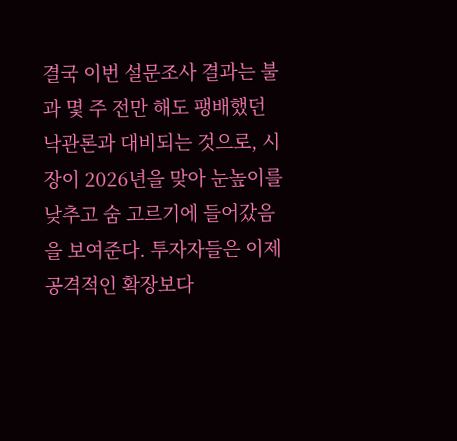결국 이번 설문조사 결과는 불과 몇 주 전만 해도 팽배했던 낙관론과 대비되는 것으로, 시장이 2026년을 맞아 눈높이를 낮추고 숨 고르기에 들어갔음을 보여준다. 투자자들은 이제 공격적인 확장보다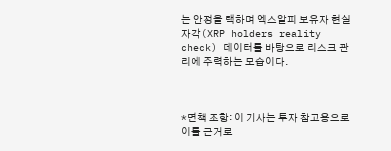는 안정을 택하며 엑스알피 보유자 현실 자각(XRP holders reality check) 데이터를 바탕으로 리스크 관리에 주력하는 모습이다.



*면책 조항: 이 기사는 투자 참고용으로 이를 근거로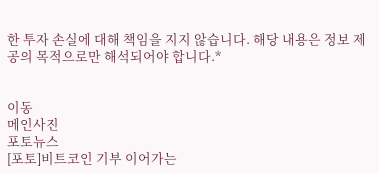한 투자 손실에 대해 책임을 지지 않습니다. 해당 내용은 정보 제공의 목적으로만 해석되어야 합니다.*


이동
메인사진
포토뉴스
[포토]비트코인 기부 이어가는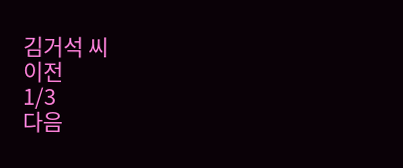김거석 씨
이전
1/3
다음